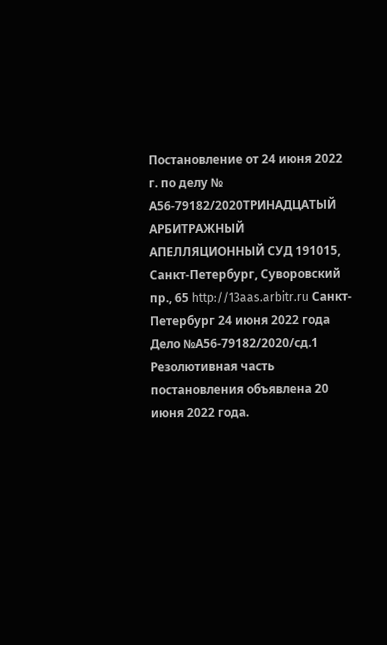Постановление от 24 июня 2022 г. по делу № А56-79182/2020ТРИНАДЦАТЫЙ АРБИТРАЖНЫЙ АПЕЛЛЯЦИОННЫЙ СУД 191015, Санкт-Петербург, Суворовский пр., 65 http://13aas.arbitr.ru Санкт-Петербург 24 июня 2022 года Дело №А56-79182/2020/сд.1 Резолютивная часть постановления объявлена 20 июня 2022 года.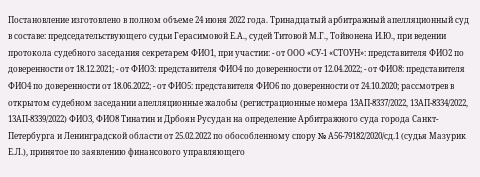Постановление изготовлено в полном объеме 24 июня 2022 года. Тринадцатый арбитражный апелляционный суд в составе: председательствующего судьи Герасимовой Е.А., судей Титовой М.Г., Тойвонена И.Ю., при ведении протокола судебного заседания секретарем ФИО1, при участии: - от ООО «СУ-1 «СТОУН»: представителя ФИО2 по доверенности от 18.12.2021; - от ФИО3: представителя ФИО4 по доверенности от 12.04.2022; - от ФИО8: представителя ФИО4 по доверенности от 18.06.2022; - от ФИО5: представителя ФИО6 по доверенности от 24.10.2020; рассмотрев в открытом судебном заседании апелляционные жалобы (регистрационные номера 13АП-8337/2022, 13АП-8334/2022, 13АП-8339/2022) ФИО3, ФИО8 Тинатин и Дрбоян Русудан на определение Арбитражного суда города Санкт-Петербурга и Ленинградской области от 25.02.2022 по обособленному спору № А56-79182/2020/сд.1 (судья Мазурик Е.Л.), принятое по заявлению финансового управляющего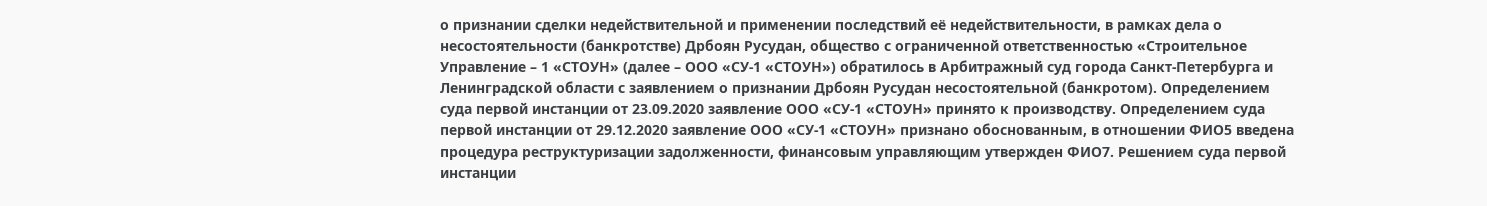о признании сделки недействительной и применении последствий её недействительности, в рамках дела о несостоятельности (банкротстве) Дрбоян Русудан, общество с ограниченной ответственностью «Строительное Управление – 1 «СТОУН» (далее – ООО «СУ-1 «СТОУН») обратилось в Арбитражный суд города Санкт-Петербурга и Ленинградской области с заявлением о признании Дрбоян Русудан несостоятельной (банкротом). Определением суда первой инстанции от 23.09.2020 заявление ООО «СУ-1 «СТОУН» принято к производству. Определением суда первой инстанции от 29.12.2020 заявление ООО «СУ-1 «СТОУН» признано обоснованным, в отношении ФИО5 введена процедура реструктуризации задолженности, финансовым управляющим утвержден ФИО7. Решением суда первой инстанции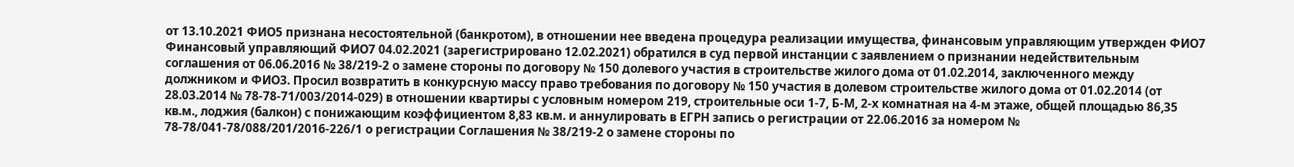от 13.10.2021 ФИО5 признана несостоятельной (банкротом), в отношении нее введена процедура реализации имущества, финансовым управляющим утвержден ФИО7 Финансовый управляющий ФИО7 04.02.2021 (зарегистрировано 12.02.2021) обратился в суд первой инстанции с заявлением о признании недействительным соглашения от 06.06.2016 № 38/219-2 о замене стороны по договору № 150 долевого участия в строительстве жилого дома от 01.02.2014, заключенного между должником и ФИО3. Просил возвратить в конкурсную массу право требования по договору № 150 участия в долевом строительстве жилого дома от 01.02.2014 (от 28.03.2014 № 78-78-71/003/2014-029) в отношении квартиры с условным номером 219, строительные оси 1-7, Б-М, 2-х комнатная на 4-м этаже, общей площадью 86,35 кв.м., лоджия (балкон) с понижающим коэффициентом 8,83 кв.м. и аннулировать в ЕГРН запись о регистрации от 22.06.2016 за номером № 78-78/041-78/088/201/2016-226/1 о регистрации Соглашения № 38/219-2 о замене стороны по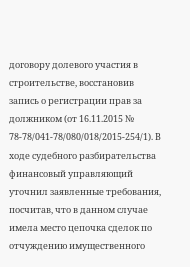договору долевого участия в строительстве, восстановив запись о регистрации прав за должником (от 16.11.2015 № 78-78/041-78/080/018/2015-254/1). В ходе судебного разбирательства финансовый управляющий уточнил заявленные требования, посчитав, что в данном случае имела место цепочка сделок по отчуждению имущественного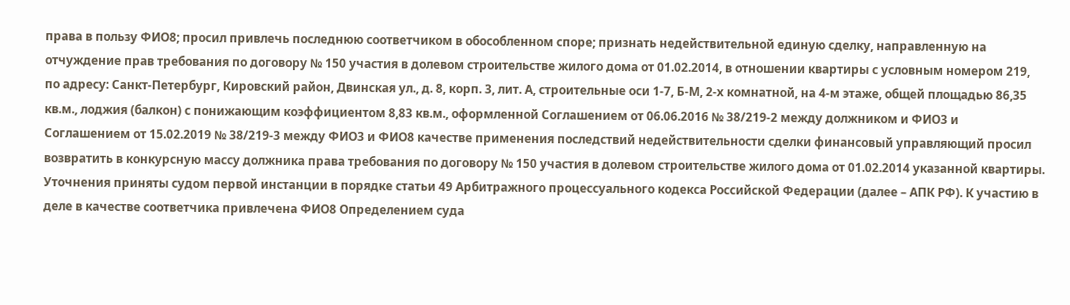права в пользу ФИО8; просил привлечь последнюю соответчиком в обособленном споре; признать недействительной единую сделку, направленную на отчуждение прав требования по договору № 150 участия в долевом строительстве жилого дома от 01.02.2014, в отношении квартиры с условным номером 219, по адресу: Санкт-Петербург, Кировский район, Двинская ул., д. 8, корп. 3, лит. А, строительные оси 1-7, Б-М, 2-х комнатной, на 4-м этаже, общей площадью 86,35 кв.м., лоджия (балкон) с понижающим коэффициентом 8,83 кв.м., оформленной Соглашением от 06.06.2016 № 38/219-2 между должником и ФИО3 и Соглашением от 15.02.2019 № 38/219-3 между ФИО3 и ФИО8 качестве применения последствий недействительности сделки финансовый управляющий просил возвратить в конкурсную массу должника права требования по договору № 150 участия в долевом строительстве жилого дома от 01.02.2014 указанной квартиры. Уточнения приняты судом первой инстанции в порядке статьи 49 Арбитражного процессуального кодекса Российской Федерации (далее – АПК РФ). К участию в деле в качестве соответчика привлечена ФИО8 Определением суда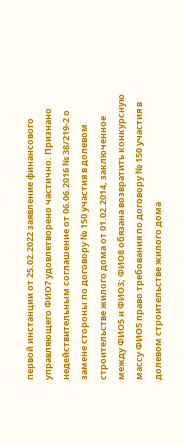первой инстанции от 25.02.2022 заявление финансового управляющего ФИО7 удовлетворено частично. Признано недействительным соглашение от 06.06.2016 № 38/219-2 о замене стороны по договору № 150 участия в долевом строительстве жилого дома от 01.02.2014, заключенное между ФИО5 и ФИО3; ФИО8 обязана возвратить конкурсную массу ФИО5 право требования по договору № 150 участия в долевом строительстве жилого дома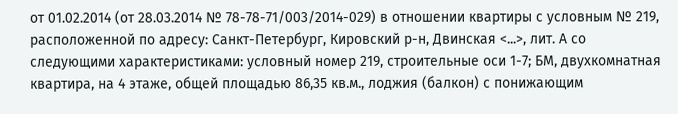от 01.02.2014 (от 28.03.2014 № 78-78-71/003/2014-029) в отношении квартиры с условным № 219, расположенной по адресу: Санкт-Петербург, Кировский р-н, Двинская <...>, лит. А со следующими характеристиками: условный номер 219, строительные оси 1-7; БМ, двухкомнатная квартира, на 4 этаже, общей площадью 86,35 кв.м., лоджия (балкон) с понижающим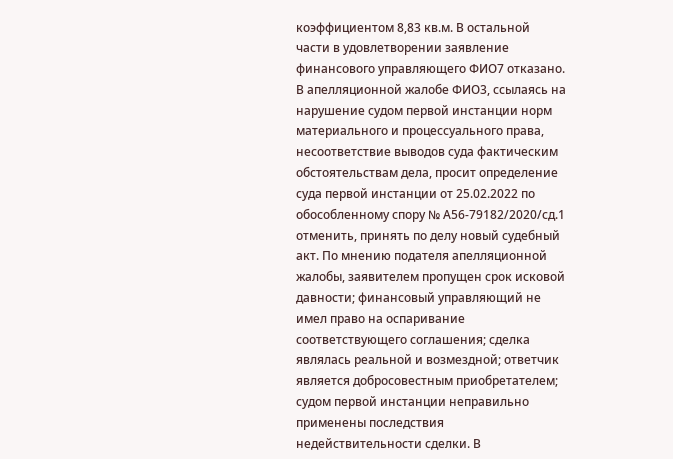коэффициентом 8,83 кв.м. В остальной части в удовлетворении заявление финансового управляющего ФИО7 отказано. В апелляционной жалобе ФИО3, ссылаясь на нарушение судом первой инстанции норм материального и процессуального права, несоответствие выводов суда фактическим обстоятельствам дела, просит определение суда первой инстанции от 25.02.2022 по обособленному спору № А56-79182/2020/сд.1 отменить, принять по делу новый судебный акт. По мнению подателя апелляционной жалобы, заявителем пропущен срок исковой давности; финансовый управляющий не имел право на оспаривание соответствующего соглашения; сделка являлась реальной и возмездной; ответчик является добросовестным приобретателем; судом первой инстанции неправильно применены последствия недействительности сделки. В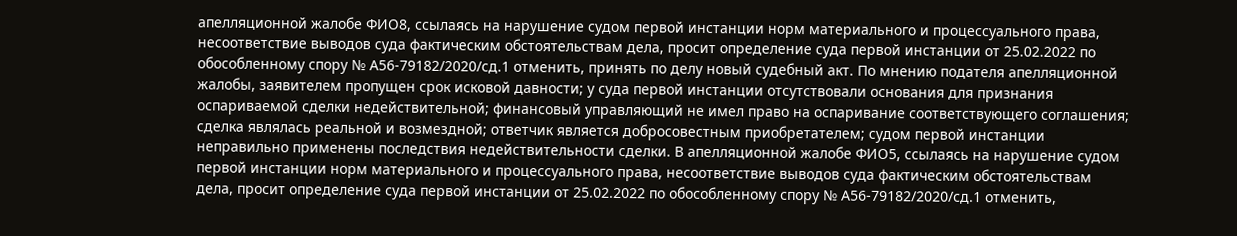апелляционной жалобе ФИО8, ссылаясь на нарушение судом первой инстанции норм материального и процессуального права, несоответствие выводов суда фактическим обстоятельствам дела, просит определение суда первой инстанции от 25.02.2022 по обособленному спору № А56-79182/2020/сд.1 отменить, принять по делу новый судебный акт. По мнению подателя апелляционной жалобы, заявителем пропущен срок исковой давности; у суда первой инстанции отсутствовали основания для признания оспариваемой сделки недействительной; финансовый управляющий не имел право на оспаривание соответствующего соглашения; сделка являлась реальной и возмездной; ответчик является добросовестным приобретателем; судом первой инстанции неправильно применены последствия недействительности сделки. В апелляционной жалобе ФИО5, ссылаясь на нарушение судом первой инстанции норм материального и процессуального права, несоответствие выводов суда фактическим обстоятельствам дела, просит определение суда первой инстанции от 25.02.2022 по обособленному спору № А56-79182/2020/сд.1 отменить,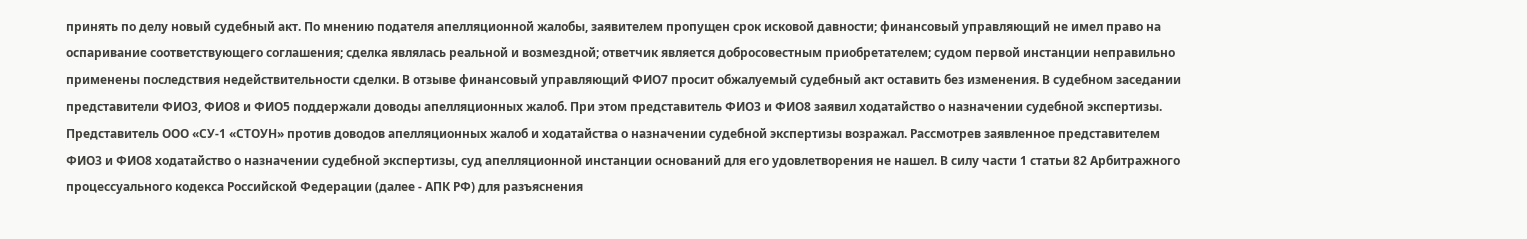принять по делу новый судебный акт. По мнению подателя апелляционной жалобы, заявителем пропущен срок исковой давности; финансовый управляющий не имел право на оспаривание соответствующего соглашения; сделка являлась реальной и возмездной; ответчик является добросовестным приобретателем; судом первой инстанции неправильно применены последствия недействительности сделки. В отзыве финансовый управляющий ФИО7 просит обжалуемый судебный акт оставить без изменения. В судебном заседании представители ФИО3, ФИО8 и ФИО5 поддержали доводы апелляционных жалоб. При этом представитель ФИО3 и ФИО8 заявил ходатайство о назначении судебной экспертизы. Представитель ООО «СУ-1 «СТОУН» против доводов апелляционных жалоб и ходатайства о назначении судебной экспертизы возражал. Рассмотрев заявленное представителем ФИО3 и ФИО8 ходатайство о назначении судебной экспертизы, суд апелляционной инстанции оснований для его удовлетворения не нашел. В силу части 1 статьи 82 Арбитражного процессуального кодекса Российской Федерации (далее - АПК РФ) для разъяснения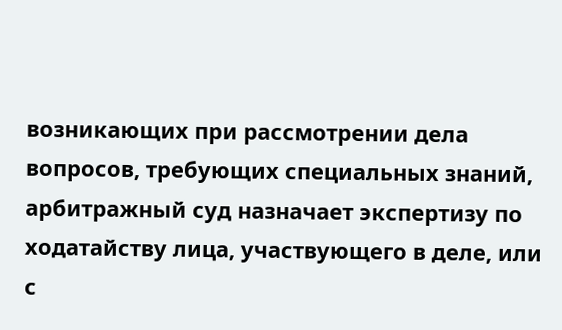возникающих при рассмотрении дела вопросов, требующих специальных знаний, арбитражный суд назначает экспертизу по ходатайству лица, участвующего в деле, или с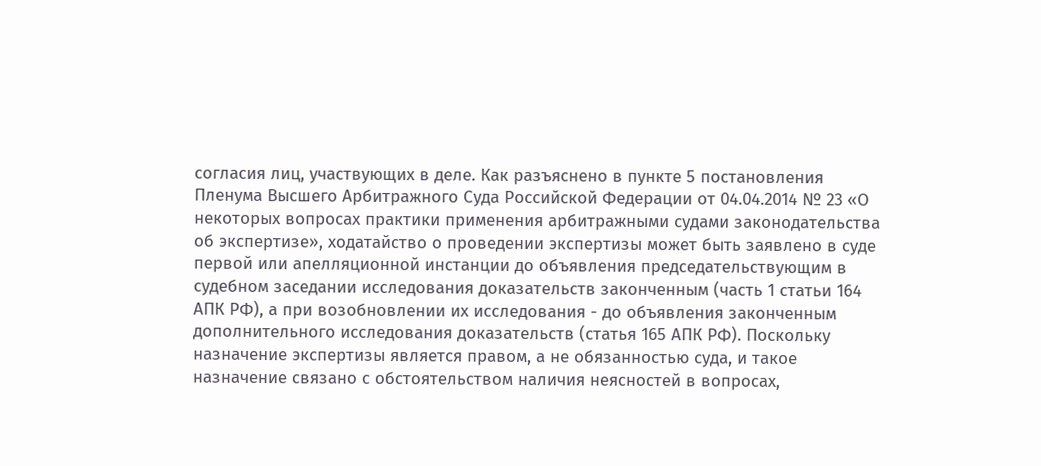согласия лиц, участвующих в деле. Как разъяснено в пункте 5 постановления Пленума Высшего Арбитражного Суда Российской Федерации от 04.04.2014 № 23 «О некоторых вопросах практики применения арбитражными судами законодательства об экспертизе», ходатайство о проведении экспертизы может быть заявлено в суде первой или апелляционной инстанции до объявления председательствующим в судебном заседании исследования доказательств законченным (часть 1 статьи 164 АПК РФ), а при возобновлении их исследования - до объявления законченным дополнительного исследования доказательств (статья 165 АПК РФ). Поскольку назначение экспертизы является правом, а не обязанностью суда, и такое назначение связано с обстоятельством наличия неясностей в вопросах,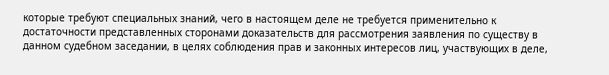которые требуют специальных знаний, чего в настоящем деле не требуется применительно к достаточности представленных сторонами доказательств для рассмотрения заявления по существу в данном судебном заседании, в целях соблюдения прав и законных интересов лиц, участвующих в деле,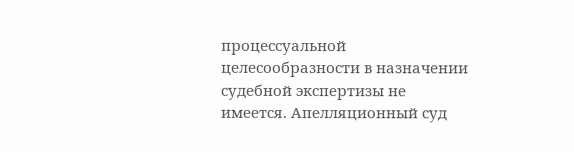процессуальной целесообразности в назначении судебной экспертизы не имеется. Апелляционный суд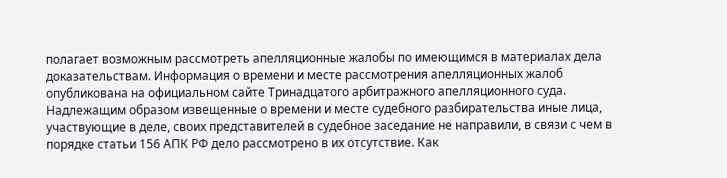полагает возможным рассмотреть апелляционные жалобы по имеющимся в материалах дела доказательствам. Информация о времени и месте рассмотрения апелляционных жалоб опубликована на официальном сайте Тринадцатого арбитражного апелляционного суда. Надлежащим образом извещенные о времени и месте судебного разбирательства иные лица, участвующие в деле, своих представителей в судебное заседание не направили, в связи с чем в порядке статьи 156 АПК РФ дело рассмотрено в их отсутствие. Как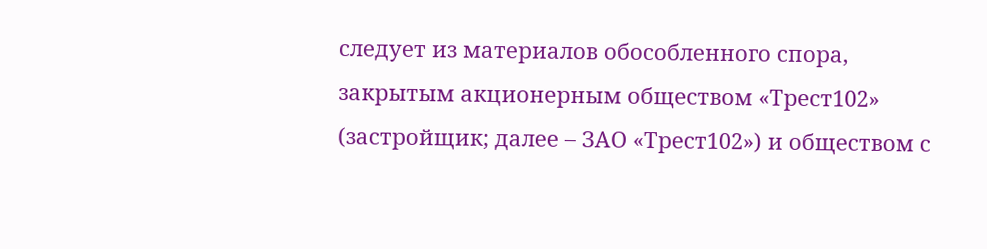следует из материалов обособленного спора, закрытым акционерным обществом «Трест102» (застройщик; далее – ЗАО «Трест102») и обществом с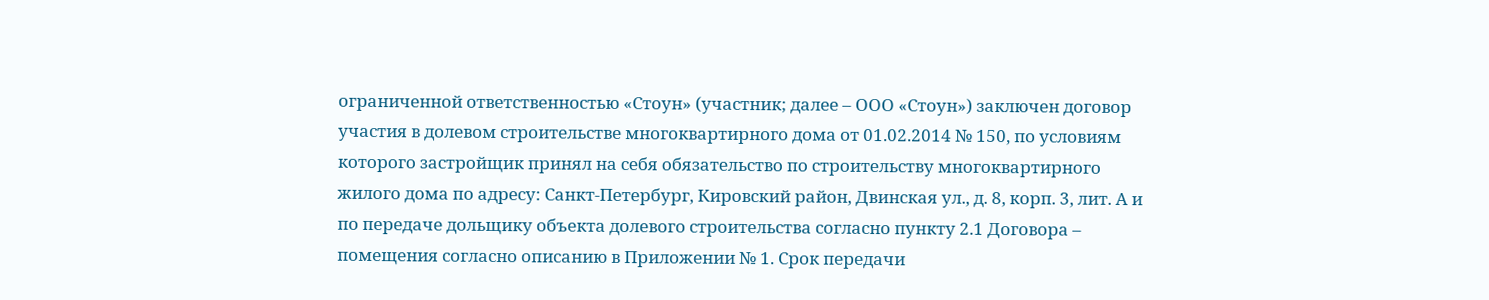ограниченной ответственностью «Стоун» (участник; далее – ООО «Стоун») заключен договор участия в долевом строительстве многоквартирного дома от 01.02.2014 № 150, по условиям которого застройщик принял на себя обязательство по строительству многоквартирного жилого дома по адресу: Санкт-Петербург, Кировский район, Двинская ул., д. 8, корп. 3, лит. А и по передаче дольщику объекта долевого строительства согласно пункту 2.1 Договора – помещения согласно описанию в Приложении № 1. Срок передачи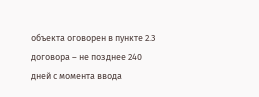объекта оговорен в пункте 2.3 договора – не позднее 240 дней с момента ввода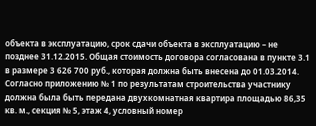объекта в эксплуатацию, срок сдачи объекта в эксплуатацию – не позднее 31.12.2015. Общая стоимость договора согласована в пункте 3.1 в размере 3 626 700 руб., которая должна быть внесена до 01.03.2014. Согласно приложению № 1 по результатам строительства участнику должна была быть передана двухкомнатная квартира площадью 86,35 кв. м., секция № 5, этаж 4, условный номер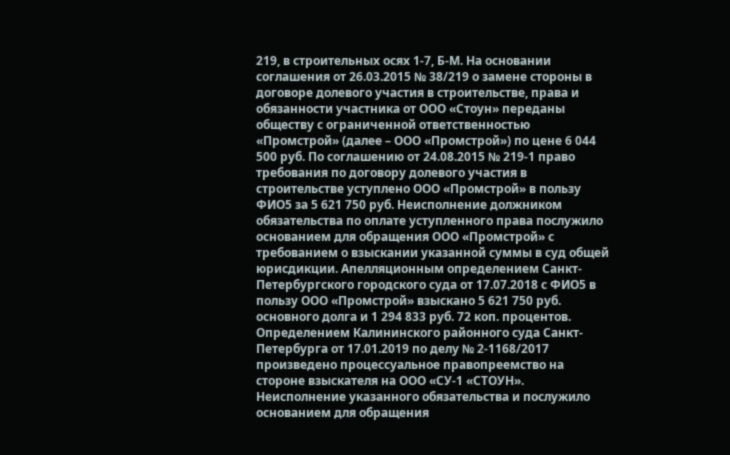219, в строительных осях 1-7, Б-М. На основании соглашения от 26.03.2015 № 38/219 о замене стороны в договоре долевого участия в строительстве, права и обязанности участника от ООО «Стоун» переданы обществу с ограниченной ответственностью «Промстрой» (далее – ООО «Промстрой») по цене 6 044 500 руб. По соглашению от 24.08.2015 № 219-1 право требования по договору долевого участия в строительстве уступлено ООО «Промстрой» в пользу ФИО5 за 5 621 750 руб. Неисполнение должником обязательства по оплате уступленного права послужило основанием для обращения ООО «Промстрой» с требованием о взыскании указанной суммы в суд общей юрисдикции. Апелляционным определением Санкт-Петербургского городского суда от 17.07.2018 с ФИО5 в пользу ООО «Промстрой» взыскано 5 621 750 руб. основного долга и 1 294 833 руб. 72 коп. процентов. Определением Калининского районного суда Санкт-Петербурга от 17.01.2019 по делу № 2-1168/2017 произведено процессуальное правопреемство на стороне взыскателя на ООО «СУ-1 «СТОУН». Неисполнение указанного обязательства и послужило основанием для обращения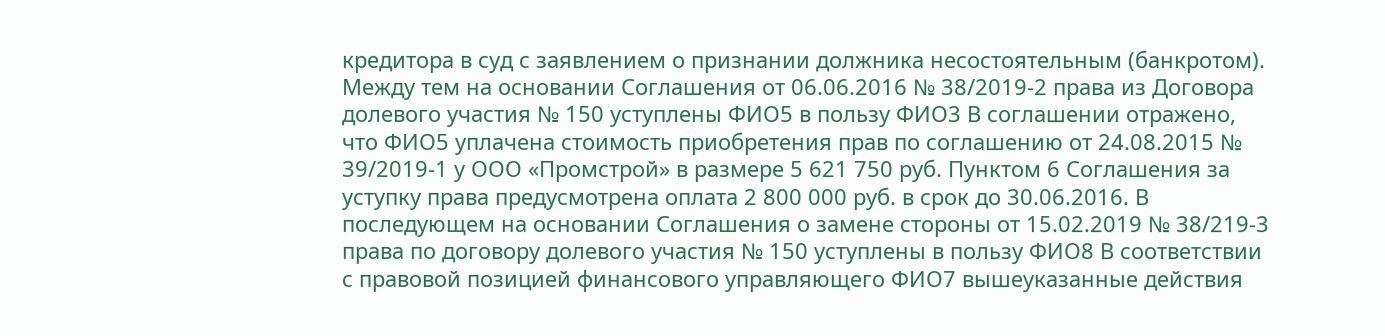кредитора в суд с заявлением о признании должника несостоятельным (банкротом). Между тем на основании Соглашения от 06.06.2016 № 38/2019-2 права из Договора долевого участия № 150 уступлены ФИО5 в пользу ФИО3 В соглашении отражено, что ФИО5 уплачена стоимость приобретения прав по соглашению от 24.08.2015 № 39/2019-1 у ООО «Промстрой» в размере 5 621 750 руб. Пунктом 6 Соглашения за уступку права предусмотрена оплата 2 800 000 руб. в срок до 30.06.2016. В последующем на основании Соглашения о замене стороны от 15.02.2019 № 38/219-3 права по договору долевого участия № 150 уступлены в пользу ФИО8 В соответствии с правовой позицией финансового управляющего ФИО7 вышеуказанные действия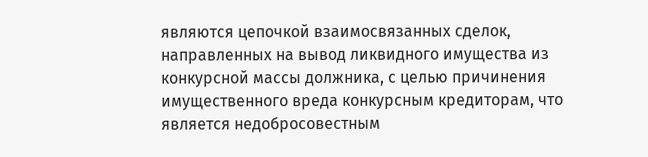являются цепочкой взаимосвязанных сделок, направленных на вывод ликвидного имущества из конкурсной массы должника, с целью причинения имущественного вреда конкурсным кредиторам, что является недобросовестным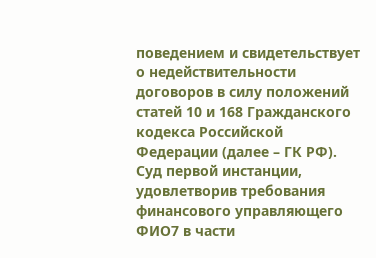поведением и свидетельствует о недействительности договоров в силу положений статей 10 и 168 Гражданского кодекса Российской Федерации (далее – ГК РФ). Суд первой инстанции, удовлетворив требования финансового управляющего ФИО7 в части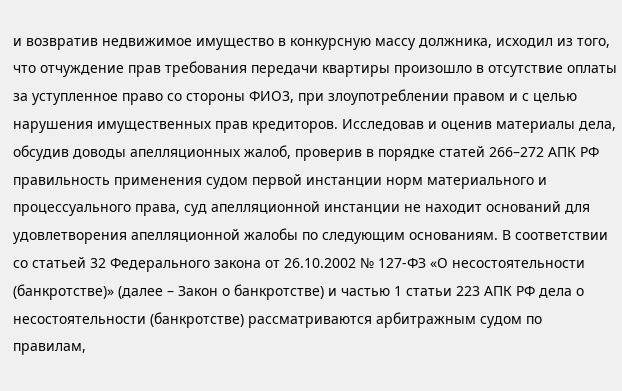и возвратив недвижимое имущество в конкурсную массу должника, исходил из того, что отчуждение прав требования передачи квартиры произошло в отсутствие оплаты за уступленное право со стороны ФИО3, при злоупотреблении правом и с целью нарушения имущественных прав кредиторов. Исследовав и оценив материалы дела, обсудив доводы апелляционных жалоб, проверив в порядке статей 266–272 АПК РФ правильность применения судом первой инстанции норм материального и процессуального права, суд апелляционной инстанции не находит оснований для удовлетворения апелляционной жалобы по следующим основаниям. В соответствии со статьей 32 Федерального закона от 26.10.2002 № 127-ФЗ «О несостоятельности (банкротстве)» (далее – Закон о банкротстве) и частью 1 статьи 223 АПК РФ дела о несостоятельности (банкротстве) рассматриваются арбитражным судом по правилам,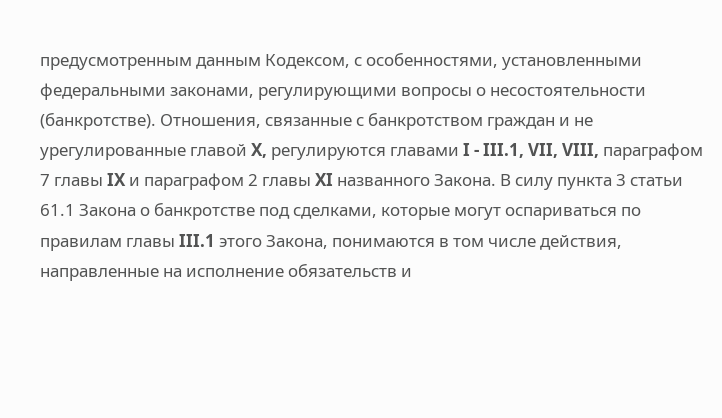предусмотренным данным Кодексом, с особенностями, установленными федеральными законами, регулирующими вопросы о несостоятельности (банкротстве). Отношения, связанные с банкротством граждан и не урегулированные главой X, регулируются главами I - III.1, VII, VIII, параграфом 7 главы IX и параграфом 2 главы XI названного Закона. В силу пункта 3 статьи 61.1 Закона о банкротстве под сделками, которые могут оспариваться по правилам главы III.1 этого Закона, понимаются в том числе действия, направленные на исполнение обязательств и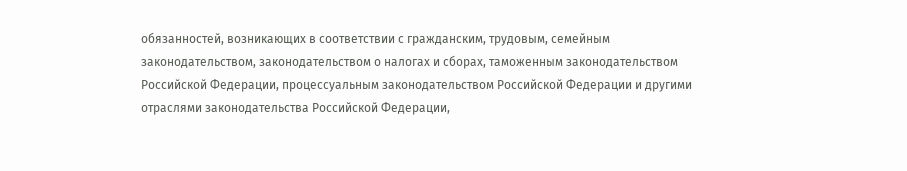обязанностей, возникающих в соответствии с гражданским, трудовым, семейным законодательством, законодательством о налогах и сборах, таможенным законодательством Российской Федерации, процессуальным законодательством Российской Федерации и другими отраслями законодательства Российской Федерации,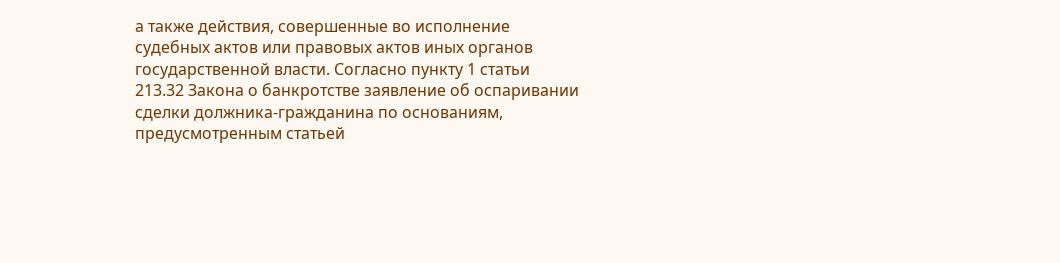а также действия, совершенные во исполнение судебных актов или правовых актов иных органов государственной власти. Согласно пункту 1 статьи 213.32 Закона о банкротстве заявление об оспаривании сделки должника-гражданина по основаниям, предусмотренным статьей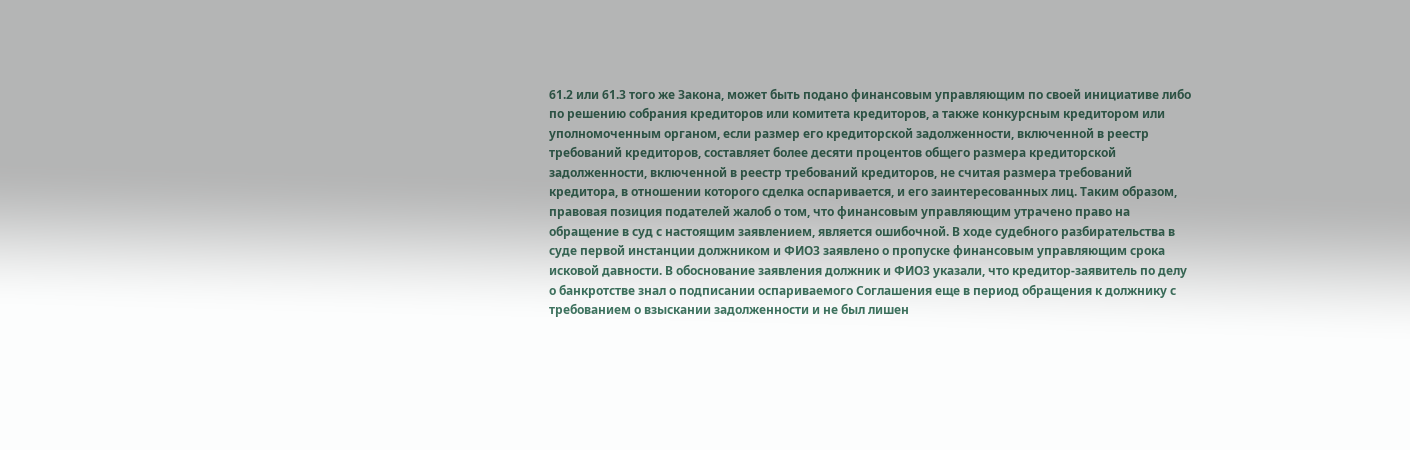61.2 или 61.3 того же Закона, может быть подано финансовым управляющим по своей инициативе либо по решению собрания кредиторов или комитета кредиторов, а также конкурсным кредитором или уполномоченным органом, если размер его кредиторской задолженности, включенной в реестр требований кредиторов, составляет более десяти процентов общего размера кредиторской задолженности, включенной в реестр требований кредиторов, не считая размера требований кредитора, в отношении которого сделка оспаривается, и его заинтересованных лиц. Таким образом, правовая позиция подателей жалоб о том, что финансовым управляющим утрачено право на обращение в суд с настоящим заявлением, является ошибочной. В ходе судебного разбирательства в суде первой инстанции должником и ФИО3 заявлено о пропуске финансовым управляющим срока исковой давности. В обоснование заявления должник и ФИО3 указали, что кредитор-заявитель по делу о банкротстве знал о подписании оспариваемого Соглашения еще в период обращения к должнику с требованием о взыскании задолженности и не был лишен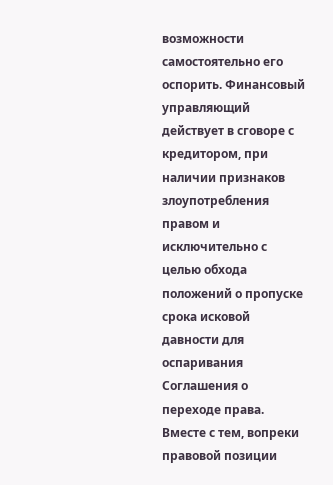возможности самостоятельно его оспорить. Финансовый управляющий действует в сговоре с кредитором, при наличии признаков злоупотребления правом и исключительно с целью обхода положений о пропуске срока исковой давности для оспаривания Соглашения о переходе права. Вместе с тем, вопреки правовой позиции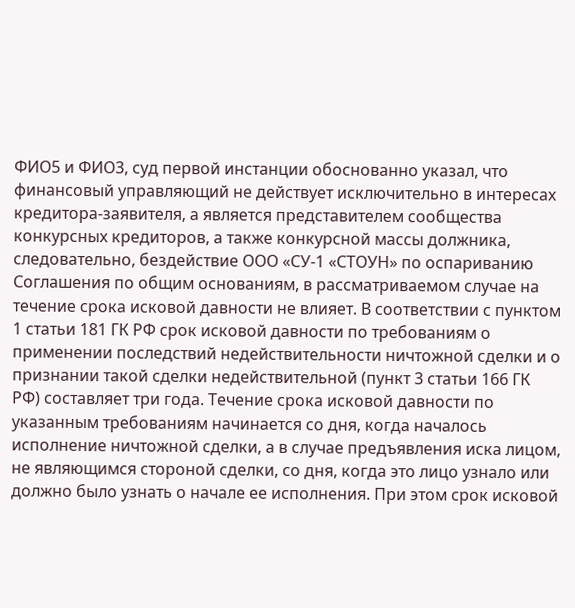ФИО5 и ФИО3, суд первой инстанции обоснованно указал, что финансовый управляющий не действует исключительно в интересах кредитора-заявителя, а является представителем сообщества конкурсных кредиторов, а также конкурсной массы должника, следовательно, бездействие ООО «СУ-1 «СТОУН» по оспариванию Соглашения по общим основаниям, в рассматриваемом случае на течение срока исковой давности не влияет. В соответствии с пунктом 1 статьи 181 ГК РФ срок исковой давности по требованиям о применении последствий недействительности ничтожной сделки и о признании такой сделки недействительной (пункт 3 статьи 166 ГК РФ) составляет три года. Течение срока исковой давности по указанным требованиям начинается со дня, когда началось исполнение ничтожной сделки, а в случае предъявления иска лицом, не являющимся стороной сделки, со дня, когда это лицо узнало или должно было узнать о начале ее исполнения. При этом срок исковой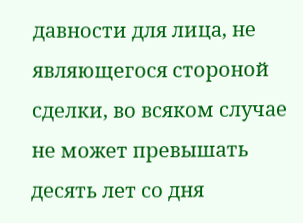давности для лица, не являющегося стороной сделки, во всяком случае не может превышать десять лет со дня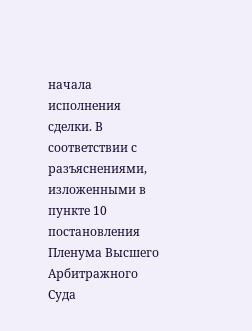начала исполнения сделки. В соответствии с разъяснениями, изложенными в пункте 10 постановления Пленума Высшего Арбитражного Суда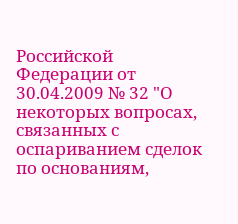Российской Федерации от 30.04.2009 № 32 "О некоторых вопросах, связанных с оспариванием сделок по основаниям,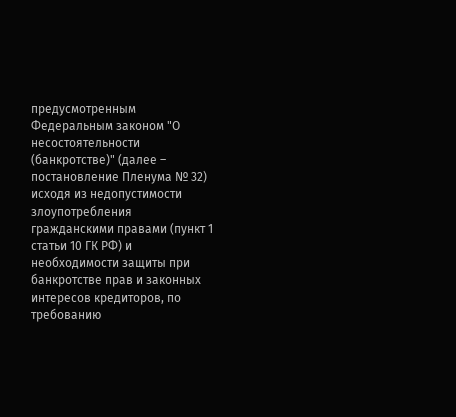предусмотренным Федеральным законом "О несостоятельности (банкротстве)" (далее – постановление Пленума № 32) исходя из недопустимости злоупотребления гражданскими правами (пункт 1 статьи 10 ГК РФ) и необходимости защиты при банкротстве прав и законных интересов кредиторов, по требованию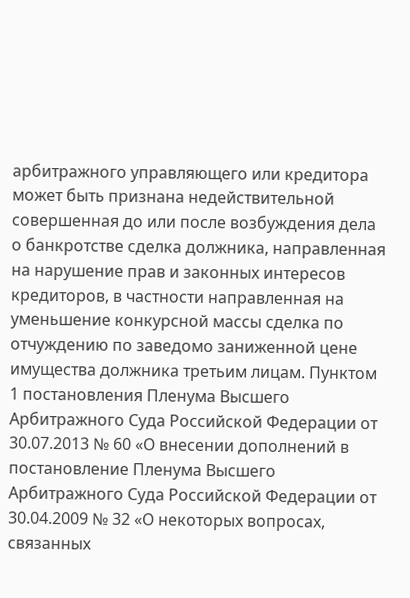арбитражного управляющего или кредитора может быть признана недействительной совершенная до или после возбуждения дела о банкротстве сделка должника, направленная на нарушение прав и законных интересов кредиторов, в частности направленная на уменьшение конкурсной массы сделка по отчуждению по заведомо заниженной цене имущества должника третьим лицам. Пунктом 1 постановления Пленума Высшего Арбитражного Суда Российской Федерации от 30.07.2013 № 60 «О внесении дополнений в постановление Пленума Высшего Арбитражного Суда Российской Федерации от 30.04.2009 № 32 «О некоторых вопросах, связанных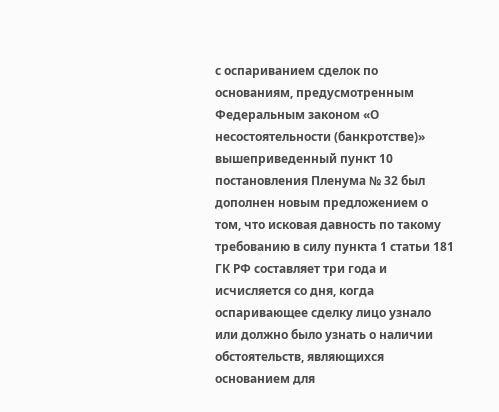с оспариванием сделок по основаниям, предусмотренным Федеральным законом «О несостоятельности (банкротстве)» вышеприведенный пункт 10 постановления Пленума № 32 был дополнен новым предложением о том, что исковая давность по такому требованию в силу пункта 1 статьи 181 ГК РФ составляет три года и исчисляется со дня, когда оспаривающее сделку лицо узнало или должно было узнать о наличии обстоятельств, являющихся основанием для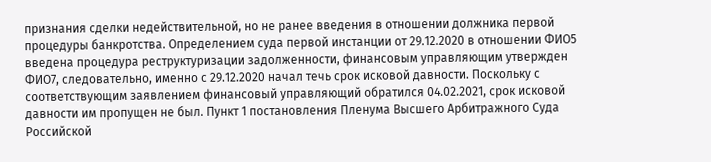признания сделки недействительной, но не ранее введения в отношении должника первой процедуры банкротства. Определением суда первой инстанции от 29.12.2020 в отношении ФИО5 введена процедура реструктуризации задолженности, финансовым управляющим утвержден ФИО7, следовательно, именно с 29.12.2020 начал течь срок исковой давности. Поскольку с соответствующим заявлением финансовый управляющий обратился 04.02.2021, срок исковой давности им пропущен не был. Пункт 1 постановления Пленума Высшего Арбитражного Суда Российской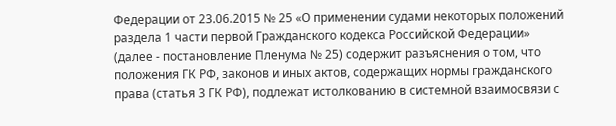Федерации от 23.06.2015 № 25 «О применении судами некоторых положений раздела 1 части первой Гражданского кодекса Российской Федерации» (далее - постановление Пленума № 25) содержит разъяснения о том, что положения ГК РФ, законов и иных актов, содержащих нормы гражданского права (статья 3 ГК РФ), подлежат истолкованию в системной взаимосвязи с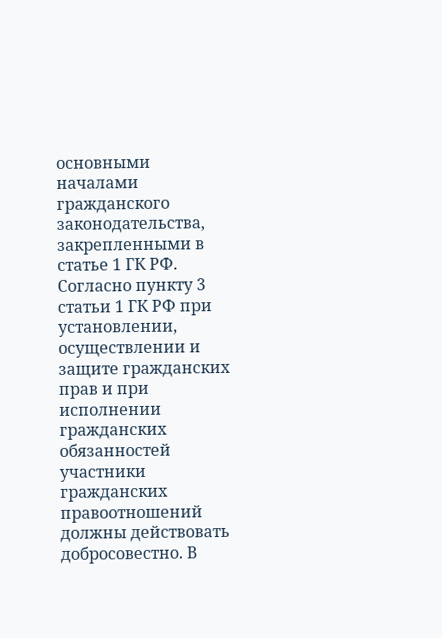основными началами гражданского законодательства, закрепленными в статье 1 ГК РФ. Согласно пункту 3 статьи 1 ГК РФ при установлении, осуществлении и защите гражданских прав и при исполнении гражданских обязанностей участники гражданских правоотношений должны действовать добросовестно. В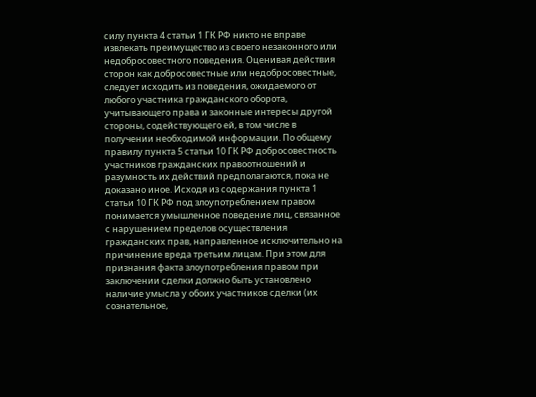силу пункта 4 статьи 1 ГК РФ никто не вправе извлекать преимущество из своего незаконного или недобросовестного поведения. Оценивая действия сторон как добросовестные или недобросовестные, следует исходить из поведения, ожидаемого от любого участника гражданского оборота, учитывающего права и законные интересы другой стороны, содействующего ей, в том числе в получении необходимой информации. По общему правилу пункта 5 статьи 10 ГК РФ добросовестность участников гражданских правоотношений и разумность их действий предполагаются, пока не доказано иное. Исходя из содержания пункта 1 статьи 10 ГК РФ под злоупотреблением правом понимается умышленное поведение лиц, связанное с нарушением пределов осуществления гражданских прав, направленное исключительно на причинение вреда третьим лицам. При этом для признания факта злоупотребления правом при заключении сделки должно быть установлено наличие умысла у обоих участников сделки (их сознательное,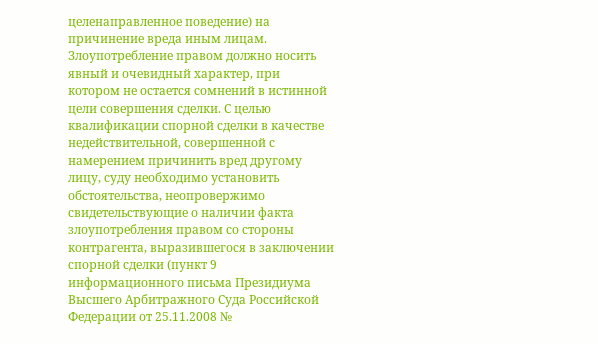целенаправленное поведение) на причинение вреда иным лицам. Злоупотребление правом должно носить явный и очевидный характер, при котором не остается сомнений в истинной цели совершения сделки. С целью квалификации спорной сделки в качестве недействительной, совершенной с намерением причинить вред другому лицу, суду необходимо установить обстоятельства, неопровержимо свидетельствующие о наличии факта злоупотребления правом со стороны контрагента, выразившегося в заключении спорной сделки (пункт 9 информационного письма Президиума Высшего Арбитражного Суда Российской Федерации от 25.11.2008 №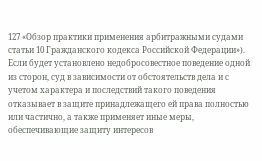127 «Обзор практики применения арбитражными судами статьи 10 Гражданского кодекса Российской Федерации»). Если будет установлено недобросовестное поведение одной из сторон, суд в зависимости от обстоятельств дела и с учетом характера и последствий такого поведения отказывает в защите принадлежащего ей права полностью или частично, а также применяет иные меры, обеспечивающие защиту интересов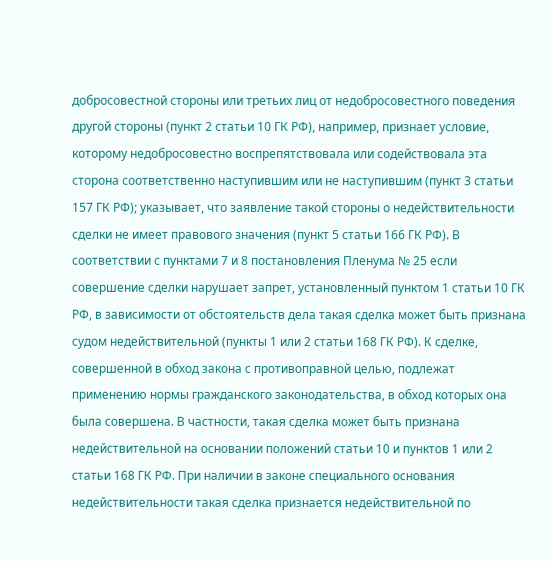добросовестной стороны или третьих лиц от недобросовестного поведения другой стороны (пункт 2 статьи 10 ГК РФ), например, признает условие, которому недобросовестно воспрепятствовала или содействовала эта сторона соответственно наступившим или не наступившим (пункт 3 статьи 157 ГК РФ); указывает, что заявление такой стороны о недействительности сделки не имеет правового значения (пункт 5 статьи 166 ГК РФ). В соответствии с пунктами 7 и 8 постановления Пленума № 25 если совершение сделки нарушает запрет, установленный пунктом 1 статьи 10 ГК РФ, в зависимости от обстоятельств дела такая сделка может быть признана судом недействительной (пункты 1 или 2 статьи 168 ГК РФ). К сделке, совершенной в обход закона с противоправной целью, подлежат применению нормы гражданского законодательства, в обход которых она была совершена. В частности, такая сделка может быть признана недействительной на основании положений статьи 10 и пунктов 1 или 2 статьи 168 ГК РФ. При наличии в законе специального основания недействительности такая сделка признается недействительной по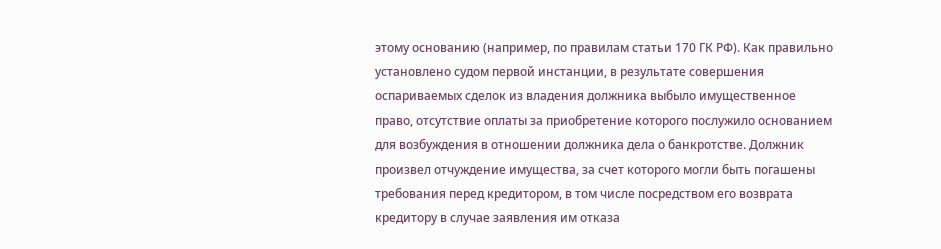этому основанию (например, по правилам статьи 170 ГК РФ). Как правильно установлено судом первой инстанции, в результате совершения оспариваемых сделок из владения должника выбыло имущественное право, отсутствие оплаты за приобретение которого послужило основанием для возбуждения в отношении должника дела о банкротстве. Должник произвел отчуждение имущества, за счет которого могли быть погашены требования перед кредитором, в том числе посредством его возврата кредитору в случае заявления им отказа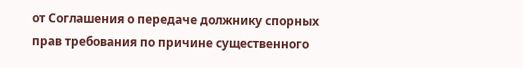от Соглашения о передаче должнику спорных прав требования по причине существенного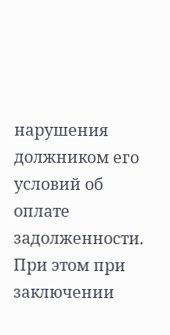нарушения должником его условий об оплате задолженности. При этом при заключении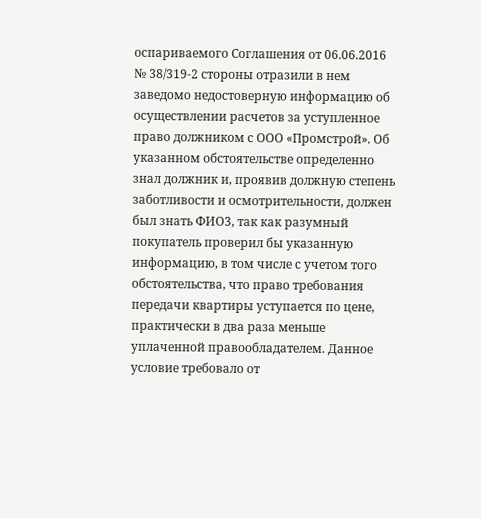оспариваемого Соглашения от 06.06.2016 № 38/319-2 стороны отразили в нем заведомо недостоверную информацию об осуществлении расчетов за уступленное право должником с ООО «Промстрой». Об указанном обстоятельстве определенно знал должник и, проявив должную степень заботливости и осмотрительности, должен был знать ФИО3, так как разумный покупатель проверил бы указанную информацию, в том числе с учетом того обстоятельства, что право требования передачи квартиры уступается по цене, практически в два раза меньше уплаченной правообладателем. Данное условие требовало от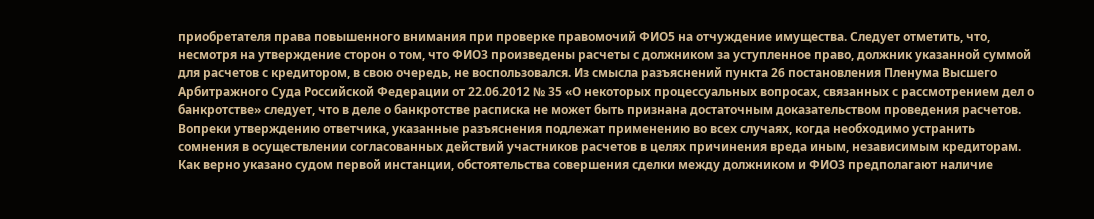приобретателя права повышенного внимания при проверке правомочий ФИО5 на отчуждение имущества. Следует отметить, что, несмотря на утверждение сторон о том, что ФИО3 произведены расчеты с должником за уступленное право, должник указанной суммой для расчетов с кредитором, в свою очередь, не воспользовался. Из смысла разъяснений пункта 26 постановления Пленума Высшего Арбитражного Суда Российской Федерации от 22.06.2012 № 35 «О некоторых процессуальных вопросах, связанных с рассмотрением дел о банкротстве» следует, что в деле о банкротстве расписка не может быть признана достаточным доказательством проведения расчетов. Вопреки утверждению ответчика, указанные разъяснения подлежат применению во всех случаях, когда необходимо устранить сомнения в осуществлении согласованных действий участников расчетов в целях причинения вреда иным, независимым кредиторам. Как верно указано судом первой инстанции, обстоятельства совершения сделки между должником и ФИО3 предполагают наличие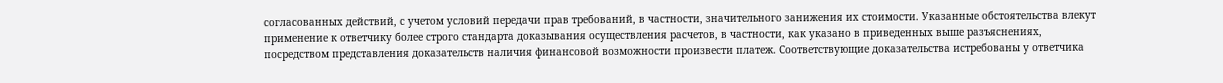согласованных действий, с учетом условий передачи прав требований, в частности, значительного занижения их стоимости. Указанные обстоятельства влекут применение к ответчику более строго стандарта доказывания осуществления расчетов, в частности, как указано в приведенных выше разъяснениях, посредством представления доказательств наличия финансовой возможности произвести платеж. Соответствующие доказательства истребованы у ответчика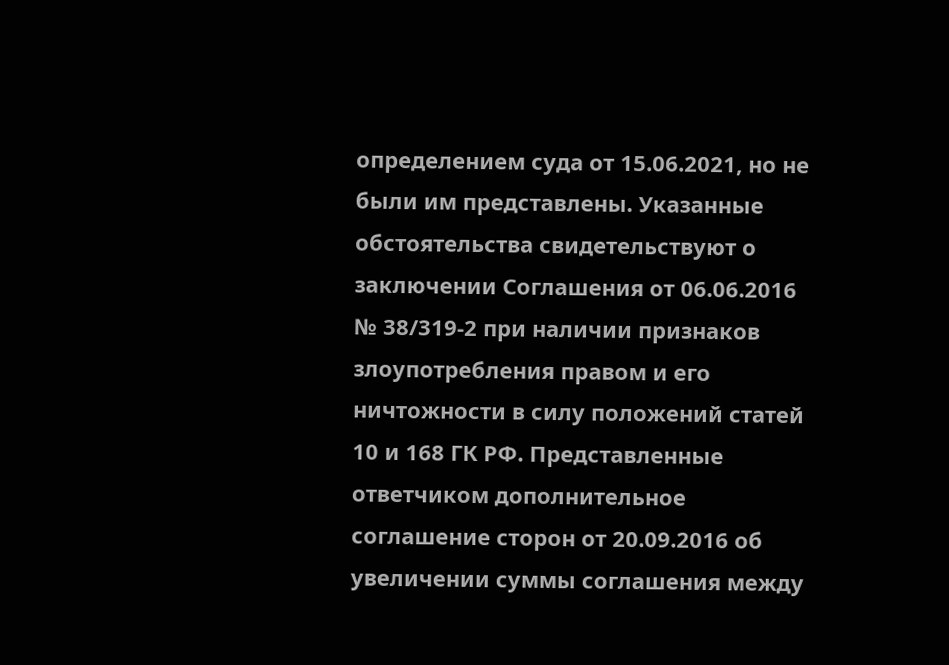определением суда от 15.06.2021, но не были им представлены. Указанные обстоятельства свидетельствуют о заключении Соглашения от 06.06.2016 № 38/319-2 при наличии признаков злоупотребления правом и его ничтожности в силу положений статей 10 и 168 ГК РФ. Представленные ответчиком дополнительное соглашение сторон от 20.09.2016 об увеличении суммы соглашения между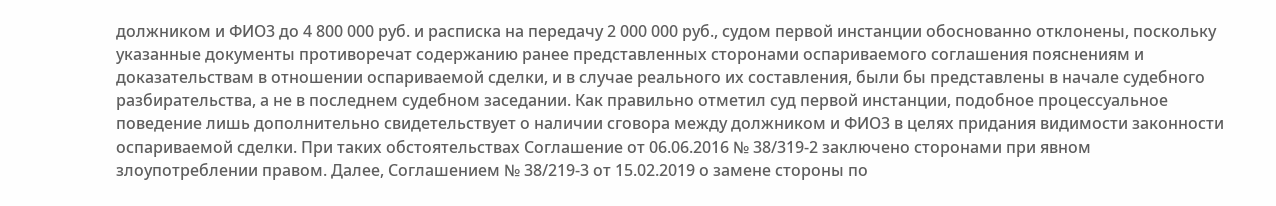должником и ФИО3 до 4 800 000 руб. и расписка на передачу 2 000 000 руб., судом первой инстанции обоснованно отклонены, поскольку указанные документы противоречат содержанию ранее представленных сторонами оспариваемого соглашения пояснениям и доказательствам в отношении оспариваемой сделки, и в случае реального их составления, были бы представлены в начале судебного разбирательства, а не в последнем судебном заседании. Как правильно отметил суд первой инстанции, подобное процессуальное поведение лишь дополнительно свидетельствует о наличии сговора между должником и ФИО3 в целях придания видимости законности оспариваемой сделки. При таких обстоятельствах Соглашение от 06.06.2016 № 38/319-2 заключено сторонами при явном злоупотреблении правом. Далее, Соглашением № 38/219-3 от 15.02.2019 о замене стороны по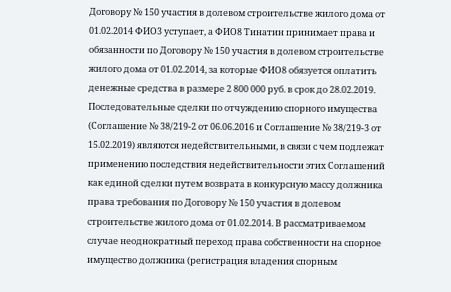Договору № 150 участия в долевом строительстве жилого дома от 01.02.2014 ФИО3 уступает, а ФИО8 Тинатин принимает права и обязанности по Договору № 150 участия в долевом строительстве жилого дома от 01.02.2014, за которые ФИО8 обязуется оплатить денежные средства в размере 2 800 000 руб. в срок до 28.02.2019. Последовательные сделки по отчуждению спорного имущества (Соглашение № 38/219-2 от 06.06.2016 и Соглашение № 38/219-3 от 15.02.2019) являются недействительными, в связи с чем подлежат применению последствия недействительности этих Соглашений как единой сделки путем возврата в конкурсную массу должника права требования по Договору № 150 участия в долевом строительстве жилого дома от 01.02.2014. В рассматриваемом случае неоднократный переход права собственности на спорное имущество должника (регистрация владения спорным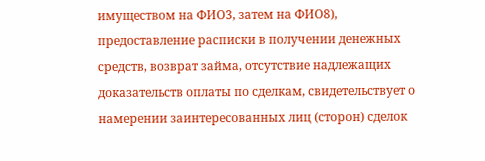имуществом на ФИО3, затем на ФИО8), предоставление расписки в получении денежных средств, возврат займа, отсутствие надлежащих доказательств оплаты по сделкам, свидетельствует о намерении заинтересованных лиц (сторон) сделок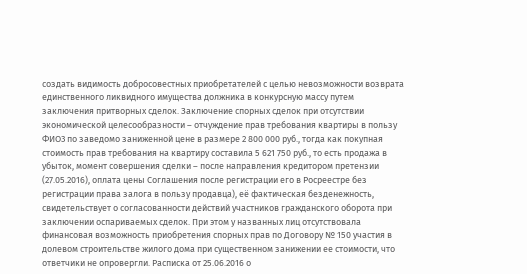создать видимость добросовестных приобретателей с целью невозможности возврата единственного ликвидного имущества должника в конкурсную массу путем заключения притворных сделок. Заключение спорных сделок при отсутствии экономической целесообразности – отчуждение прав требования квартиры в пользу ФИО3 по заведомо заниженной цене в размере 2 800 000 руб., тогда как покупная стоимость прав требования на квартиру составила 5 621 750 руб., то есть продажа в убыток, момент совершения сделки – после направления кредитором претензии (27.05.2016), оплата цены Соглашения после регистрации его в Росреестре без регистрации права залога в пользу продавца), её фактическая безденежность, свидетельствует о согласованности действий участников гражданского оборота при заключении оспариваемых сделок. При этом у названных лиц отсутствовала финансовая возможность приобретения спорных прав по Договору № 150 участия в долевом строительстве жилого дома при существенном занижении ее стоимости, что ответчики не опровергли. Расписка от 25.06.2016 о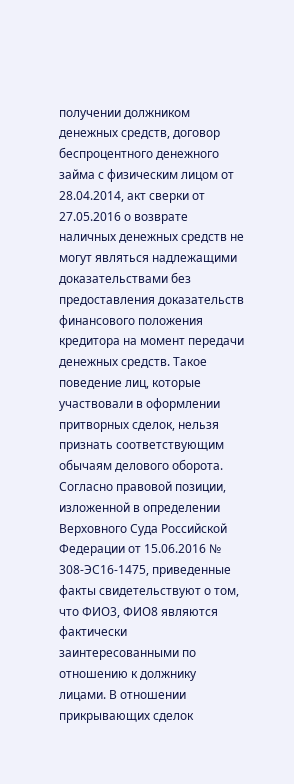получении должником денежных средств, договор беспроцентного денежного займа с физическим лицом от 28.04.2014, акт сверки от 27.05.2016 о возврате наличных денежных средств не могут являться надлежащими доказательствами без предоставления доказательств финансового положения кредитора на момент передачи денежных средств. Такое поведение лиц, которые участвовали в оформлении притворных сделок, нельзя признать соответствующим обычаям делового оборота. Согласно правовой позиции, изложенной в определении Верховного Суда Российской Федерации от 15.06.2016 № 308-ЭС16-1475, приведенные факты свидетельствуют о том, что ФИО3, ФИО8 являются фактически заинтересованными по отношению к должнику лицами. В отношении прикрывающих сделок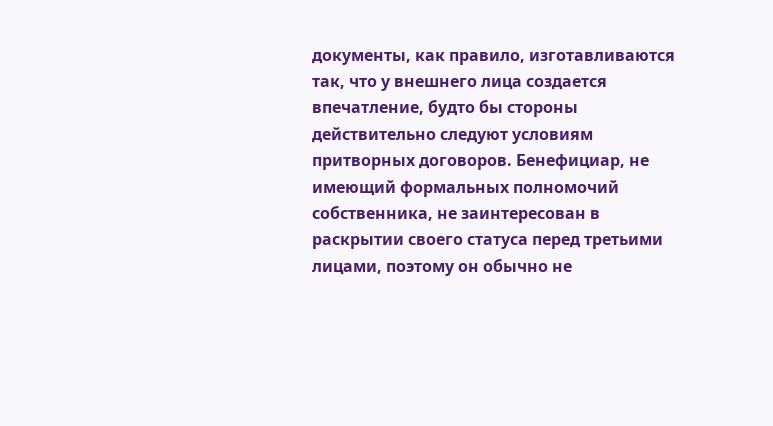документы, как правило, изготавливаются так, что у внешнего лица создается впечатление, будто бы стороны действительно следуют условиям притворных договоров. Бенефициар, не имеющий формальных полномочий собственника, не заинтересован в раскрытии своего статуса перед третьими лицами, поэтому он обычно не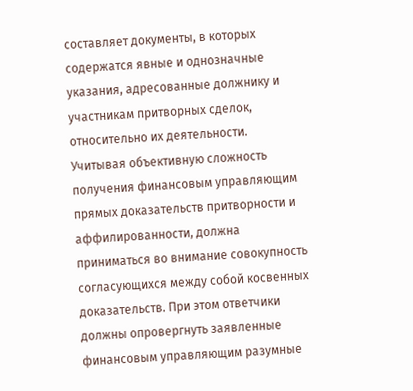составляет документы, в которых содержатся явные и однозначные указания, адресованные должнику и участникам притворных сделок, относительно их деятельности. Учитывая объективную сложность получения финансовым управляющим прямых доказательств притворности и аффилированности, должна приниматься во внимание совокупность согласующихся между собой косвенных доказательств. При этом ответчики должны опровергнуть заявленные финансовым управляющим разумные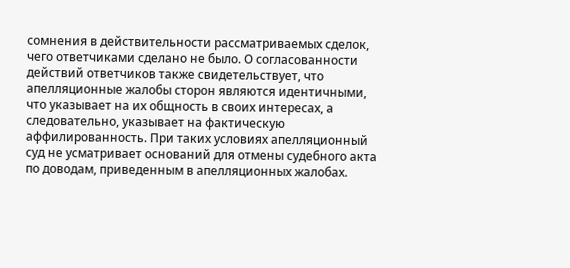сомнения в действительности рассматриваемых сделок, чего ответчиками сделано не было. О согласованности действий ответчиков также свидетельствует, что апелляционные жалобы сторон являются идентичными, что указывает на их общность в своих интересах, а следовательно, указывает на фактическую аффилированность. При таких условиях апелляционный суд не усматривает оснований для отмены судебного акта по доводам, приведенным в апелляционных жалобах.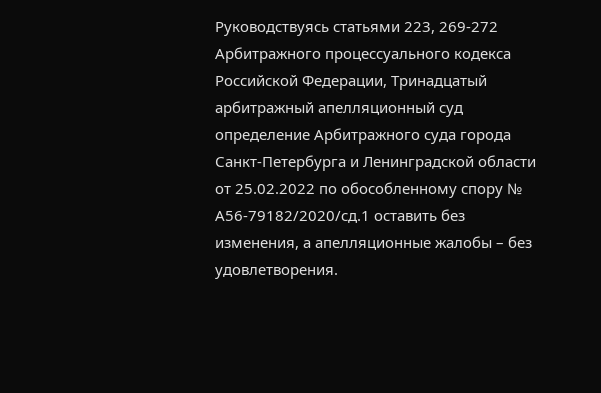Руководствуясь статьями 223, 269-272 Арбитражного процессуального кодекса Российской Федерации, Тринадцатый арбитражный апелляционный суд определение Арбитражного суда города Санкт-Петербурга и Ленинградской области от 25.02.2022 по обособленному спору № А56-79182/2020/сд.1 оставить без изменения, а апелляционные жалобы – без удовлетворения.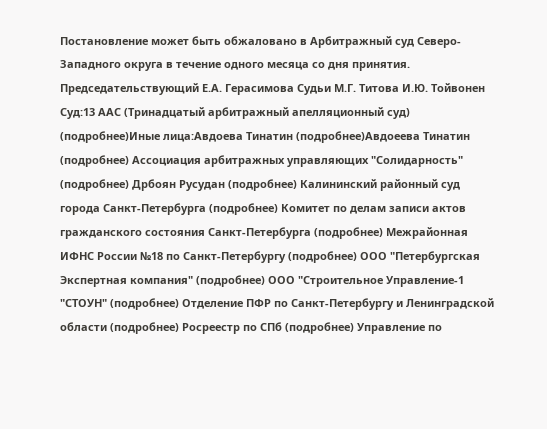Постановление может быть обжаловано в Арбитражный суд Северо-Западного округа в течение одного месяца со дня принятия. Председательствующий Е.А. Герасимова Судьи М.Г. Титова И.Ю. Тойвонен Суд:13 ААС (Тринадцатый арбитражный апелляционный суд) (подробнее)Иные лица:Авдоева Тинатин (подробнее)Авдоеева Тинатин (подробнее) Ассоциация арбитражных управляющих "Солидарность" (подробнее) Дрбоян Русудан (подробнее) Калининский районный суд города Санкт-Петербурга (подробнее) Комитет по делам записи актов гражданского состояния Санкт-Петербурга (подробнее) Межрайонная ИФНС России №18 по Санкт-Петербургу (подробнее) ООО "Петербургская Экспертная компания" (подробнее) ООО "Строительное Управление-1 "СТОУН" (подробнее) Отделение ПФР по Санкт-Петербургу и Ленинградской области (подробнее) Росреестр по СПб (подробнее) Управление по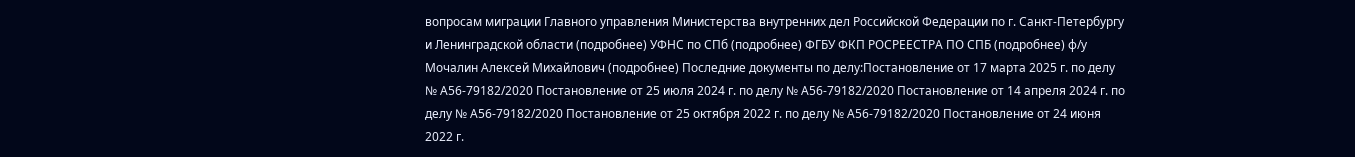вопросам миграции Главного управления Министерства внутренних дел Российской Федерации по г. Санкт-Петербургу и Ленинградской области (подробнее) УФНС по СПб (подробнее) ФГБУ ФКП РОСРЕЕСТРА ПО СПБ (подробнее) ф/у Мочалин Алексей Михайлович (подробнее) Последние документы по делу:Постановление от 17 марта 2025 г. по делу № А56-79182/2020 Постановление от 25 июля 2024 г. по делу № А56-79182/2020 Постановление от 14 апреля 2024 г. по делу № А56-79182/2020 Постановление от 25 октября 2022 г. по делу № А56-79182/2020 Постановление от 24 июня 2022 г.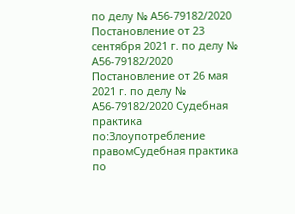по делу № А56-79182/2020 Постановление от 23 сентября 2021 г. по делу № А56-79182/2020 Постановление от 26 мая 2021 г. по делу № А56-79182/2020 Судебная практика по:Злоупотребление правомСудебная практика по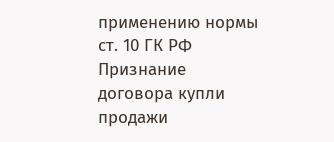применению нормы ст. 10 ГК РФ Признание договора купли продажи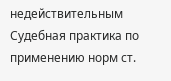недействительным Судебная практика по применению норм ст.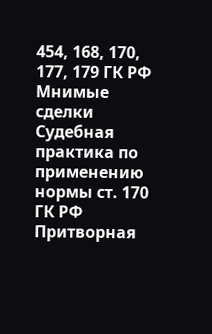454, 168, 170, 177, 179 ГК РФ
Мнимые сделки Судебная практика по применению нормы ст. 170 ГК РФ Притворная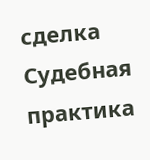сделка Судебная практика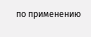по применению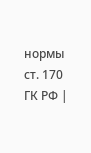нормы ст. 170 ГК РФ |